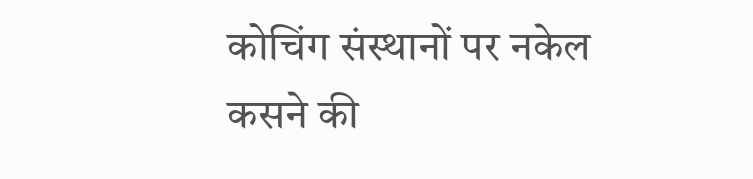कोचिंग संस्थानों पर नकेल कसने की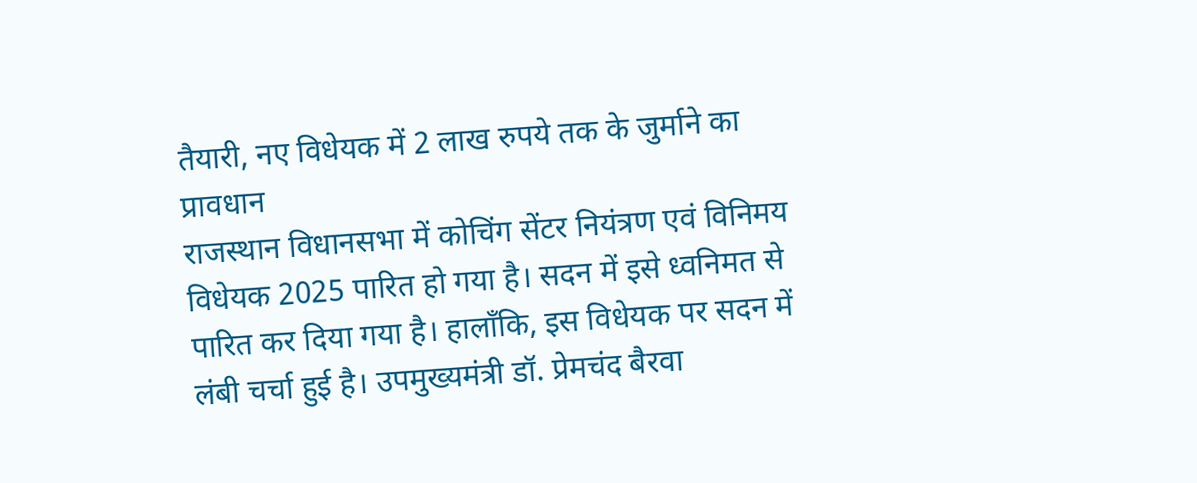तैयारी, नए विधेयक में 2 लाख रुपये तक के जुर्माने का प्रावधान
राजस्थान विधानसभा में कोचिंग सेंटर नियंत्रण एवं विनिमय विधेयक 2025 पारित हो गया है। सदन में इसे ध्वनिमत से पारित कर दिया गया है। हालाँकि, इस विधेयक पर सदन में लंबी चर्चा हुई है। उपमुख्यमंत्री डॉ. प्रेमचंद बैरवा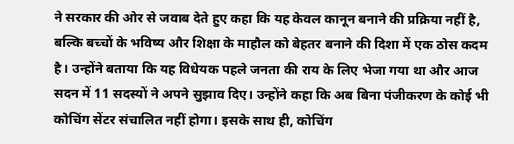ने सरकार की ओर से जवाब देते हुए कहा कि यह केवल कानून बनाने की प्रक्रिया नहीं है, बल्कि बच्चों के भविष्य और शिक्षा के माहौल को बेहतर बनाने की दिशा में एक ठोस कदम है। उन्होंने बताया कि यह विधेयक पहले जनता की राय के लिए भेजा गया था और आज सदन में 11 सदस्यों ने अपने सुझाव दिए। उन्होंने कहा कि अब बिना पंजीकरण के कोई भी कोचिंग सेंटर संचालित नहीं होगा। इसके साथ ही, कोचिंग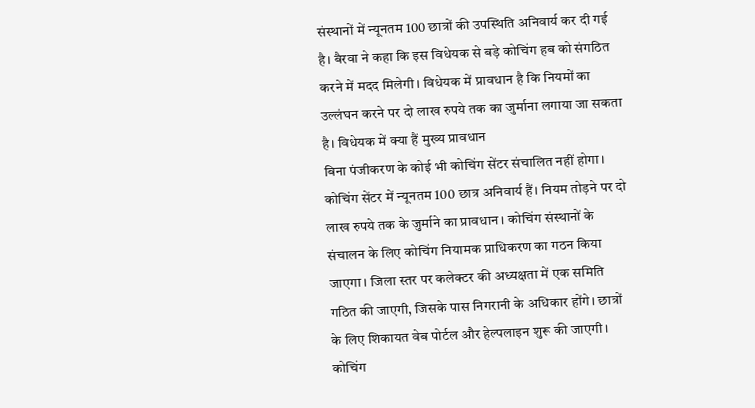संस्थानों में न्यूनतम 100 छात्रों की उपस्थिति अनिवार्य कर दी गई है। बैरवा ने कहा कि इस विधेयक से बड़े कोचिंग हब को संगठित करने में मदद मिलेगी। विधेयक में प्रावधान है कि नियमों का उल्लंघन करने पर दो लाख रुपये तक का जुर्माना लगाया जा सकता है। विधेयक में क्या हैं मुख्य प्रावधान
बिना पंजीकरण के कोई भी कोचिंग सेंटर संचालित नहीं होगा। कोचिंग सेंटर में न्यूनतम 100 छात्र अनिवार्य हैं। नियम तोड़ने पर दो लाख रुपये तक के जुर्माने का प्रावधान। कोचिंग संस्थानों के संचालन के लिए कोचिंग नियामक प्राधिकरण का गठन किया जाएगा। जिला स्तर पर कलेक्टर की अध्यक्षता में एक समिति गठित की जाएगी, जिसके पास निगरानी के अधिकार होंगे। छात्रों के लिए शिकायत वेब पोर्टल और हेल्पलाइन शुरू की जाएगी। कोचिंग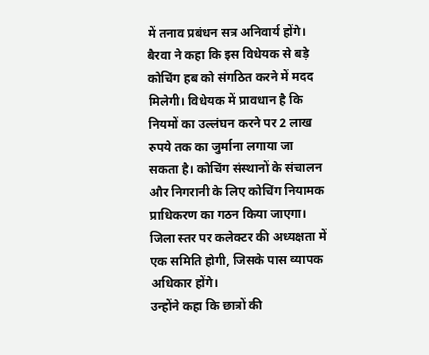में तनाव प्रबंधन सत्र अनिवार्य होंगे।
बैरवा ने कहा कि इस विधेयक से बड़े कोचिंग हब को संगठित करने में मदद मिलेगी। विधेयक में प्रावधान है कि नियमों का उल्लंघन करने पर 2 लाख रुपये तक का जुर्माना लगाया जा सकता है। कोचिंग संस्थानों के संचालन और निगरानी के लिए कोचिंग नियामक प्राधिकरण का गठन किया जाएगा। जिला स्तर पर कलेक्टर की अध्यक्षता में एक समिति होगी, जिसके पास व्यापक अधिकार होंगे।
उन्होंने कहा कि छात्रों की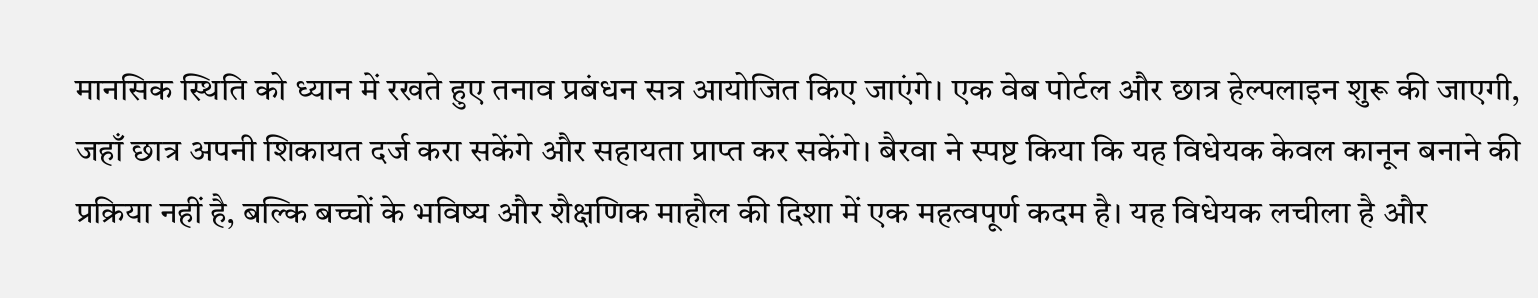मानसिक स्थिति को ध्यान में रखते हुए तनाव प्रबंधन सत्र आयोजित किए जाएंगे। एक वेब पोर्टल और छात्र हेल्पलाइन शुरू की जाएगी, जहाँ छात्र अपनी शिकायत दर्ज करा सकेंगे और सहायता प्राप्त कर सकेंगे। बैरवा ने स्पष्ट किया कि यह विधेयक केवल कानून बनाने की प्रक्रिया नहीं है, बल्कि बच्चों के भविष्य और शैक्षणिक माहौल की दिशा में एक महत्वपूर्ण कदम है। यह विधेयक लचीला है और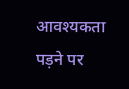आवश्यकता पड़ने पर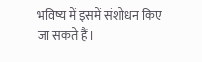भविष्य में इसमें संशोधन किए जा सकते हैं।